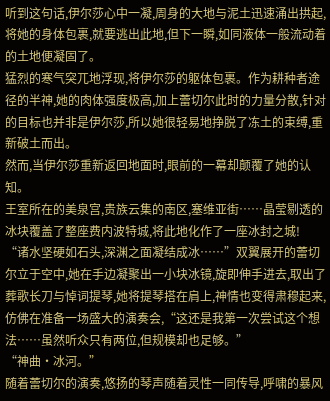听到这句话,伊尔莎心中一凝,周身的大地与泥土迅速涌出拱起,将她的身体包裹,就要逃出此地,但下一瞬,如同液体一般流动着的土地便凝固了。
猛烈的寒气突兀地浮现,将伊尔莎的躯体包裹。作为耕种者途径的半神,她的肉体强度极高,加上蕾切尔此时的力量分散,针对的目标也并非是伊尔莎,所以她很轻易地挣脱了冻土的束缚,重新破土而出。
然而,当伊尔莎重新返回地面时,眼前的一幕却颠覆了她的认知。
王室所在的美泉宫,贵族云集的南区,塞维亚街……晶莹剔透的冰块覆盖了整座费内波特城,将此地化作了一座冰封之城!
“诸水坚硬如石头,深渊之面凝结成冰……”双翼展开的蕾切尔立于空中,她在手边凝聚出一小块冰镜,旋即伸手进去,取出了葬歌长刀与悼词提琴,她将提琴搭在肩上,神情也变得肃穆起来,仿佛在准备一场盛大的演奏会,“这还是我第一次尝试这个想法……虽然听众只有两位,但规模却也足够。”
“神曲·冰河。”
随着蕾切尔的演奏,悠扬的琴声随着灵性一同传导,呼啸的暴风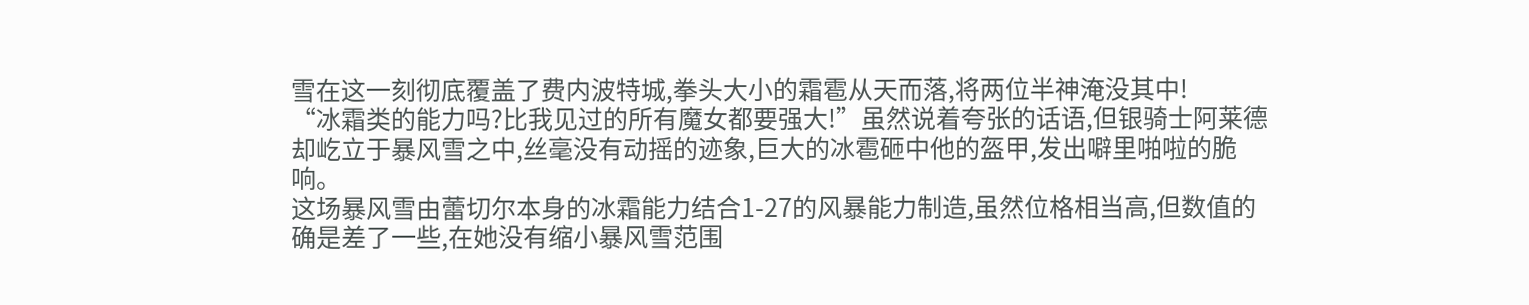雪在这一刻彻底覆盖了费内波特城,拳头大小的霜雹从天而落,将两位半神淹没其中!
“冰霜类的能力吗?比我见过的所有魔女都要强大!”虽然说着夸张的话语,但银骑士阿莱德却屹立于暴风雪之中,丝毫没有动摇的迹象,巨大的冰雹砸中他的盔甲,发出噼里啪啦的脆响。
这场暴风雪由蕾切尔本身的冰霜能力结合1-27的风暴能力制造,虽然位格相当高,但数值的确是差了一些,在她没有缩小暴风雪范围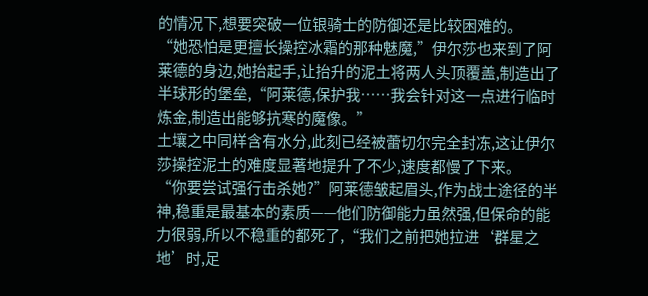的情况下,想要突破一位银骑士的防御还是比较困难的。
“她恐怕是更擅长操控冰霜的那种魅魔,”伊尔莎也来到了阿莱德的身边,她抬起手,让抬升的泥土将两人头顶覆盖,制造出了半球形的堡垒,“阿莱德,保护我……我会针对这一点进行临时炼金,制造出能够抗寒的魔像。”
土壤之中同样含有水分,此刻已经被蕾切尔完全封冻,这让伊尔莎操控泥土的难度显著地提升了不少,速度都慢了下来。
“你要尝试强行击杀她?”阿莱德皱起眉头,作为战士途径的半神,稳重是最基本的素质——他们防御能力虽然强,但保命的能力很弱,所以不稳重的都死了,“我们之前把她拉进‘群星之地’时,足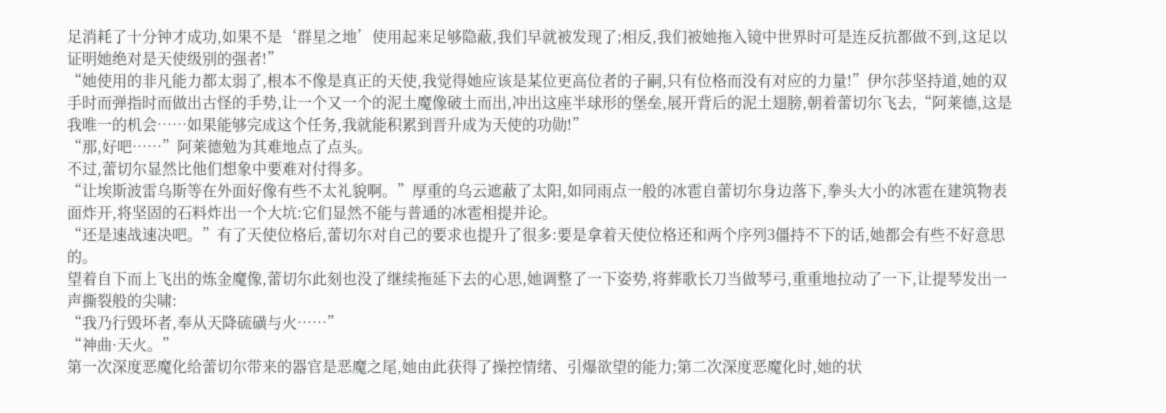足消耗了十分钟才成功,如果不是‘群星之地’使用起来足够隐蔽,我们早就被发现了;相反,我们被她拖入镜中世界时可是连反抗都做不到,这足以证明她绝对是天使级别的强者!”
“她使用的非凡能力都太弱了,根本不像是真正的天使,我觉得她应该是某位更高位者的子嗣,只有位格而没有对应的力量!”伊尔莎坚持道,她的双手时而弹指时而做出古怪的手势,让一个又一个的泥土魔像破土而出,冲出这座半球形的堡垒,展开背后的泥土翅膀,朝着蕾切尔飞去,“阿莱德,这是我唯一的机会……如果能够完成这个任务,我就能积累到晋升成为天使的功勋!”
“那,好吧……”阿莱德勉为其难地点了点头。
不过,蕾切尔显然比他们想象中要难对付得多。
“让埃斯波雷乌斯等在外面好像有些不太礼貌啊。”厚重的乌云遮蔽了太阳,如同雨点一般的冰雹自蕾切尔身边落下,拳头大小的冰雹在建筑物表面炸开,将坚固的石料炸出一个大坑:它们显然不能与普通的冰雹相提并论。
“还是速战速决吧。”有了天使位格后,蕾切尔对自己的要求也提升了很多:要是拿着天使位格还和两个序列3僵持不下的话,她都会有些不好意思的。
望着自下而上飞出的炼金魔像,蕾切尔此刻也没了继续拖延下去的心思,她调整了一下姿势,将葬歌长刀当做琴弓,重重地拉动了一下,让提琴发出一声撕裂般的尖啸:
“我乃行毁坏者,奉从天降硫磺与火……”
“神曲·天火。”
第一次深度恶魔化给蕾切尔带来的器官是恶魔之尾,她由此获得了操控情绪、引爆欲望的能力;第二次深度恶魔化时,她的状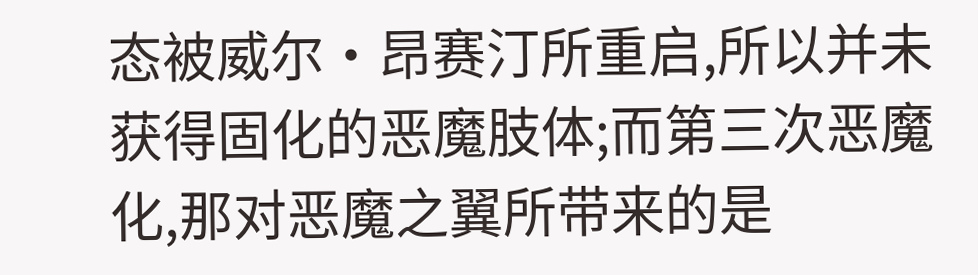态被威尔·昂赛汀所重启,所以并未获得固化的恶魔肢体;而第三次恶魔化,那对恶魔之翼所带来的是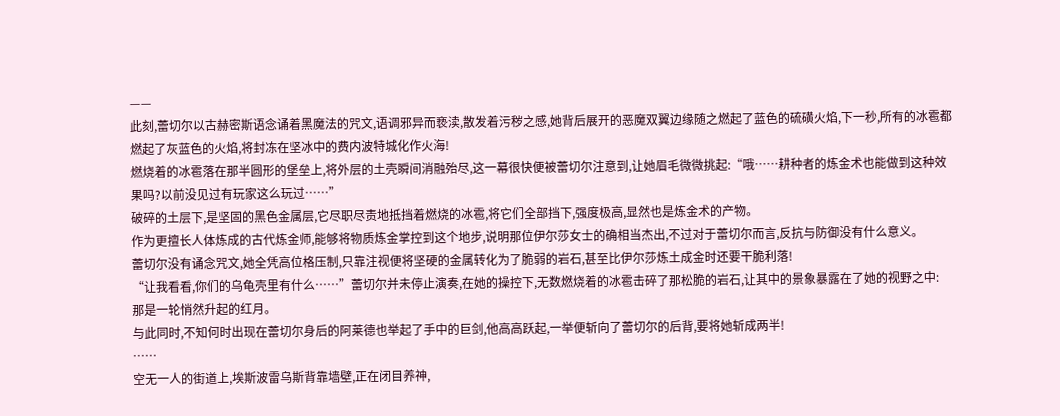——
此刻,蕾切尔以古赫密斯语念诵着黑魔法的咒文,语调邪异而亵渎,散发着污秽之感,她背后展开的恶魔双翼边缘随之燃起了蓝色的硫磺火焰,下一秒,所有的冰雹都燃起了灰蓝色的火焰,将封冻在坚冰中的费内波特城化作火海!
燃烧着的冰雹落在那半圆形的堡垒上,将外层的土壳瞬间消融殆尽,这一幕很快便被蕾切尔注意到,让她眉毛微微挑起:“哦……耕种者的炼金术也能做到这种效果吗?以前没见过有玩家这么玩过……”
破碎的土层下,是坚固的黑色金属层,它尽职尽责地抵挡着燃烧的冰雹,将它们全部挡下,强度极高,显然也是炼金术的产物。
作为更擅长人体炼成的古代炼金师,能够将物质炼金掌控到这个地步,说明那位伊尔莎女士的确相当杰出,不过对于蕾切尔而言,反抗与防御没有什么意义。
蕾切尔没有诵念咒文,她全凭高位格压制,只靠注视便将坚硬的金属转化为了脆弱的岩石,甚至比伊尔莎炼土成金时还要干脆利落!
“让我看看,你们的乌龟壳里有什么……”蕾切尔并未停止演奏,在她的操控下,无数燃烧着的冰雹击碎了那松脆的岩石,让其中的景象暴露在了她的视野之中:
那是一轮悄然升起的红月。
与此同时,不知何时出现在蕾切尔身后的阿莱德也举起了手中的巨剑,他高高跃起,一举便斩向了蕾切尔的后背,要将她斩成两半!
……
空无一人的街道上,埃斯波雷乌斯背靠墙壁,正在闭目养神,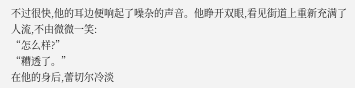不过很快,他的耳边便响起了噪杂的声音。他睁开双眼,看见街道上重新充满了人流,不由微微一笑:
“怎么样?”
“糟透了。”
在他的身后,蕾切尔冷淡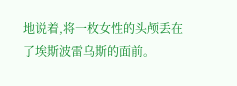地说着,将一枚女性的头颅丢在了埃斯波雷乌斯的面前。